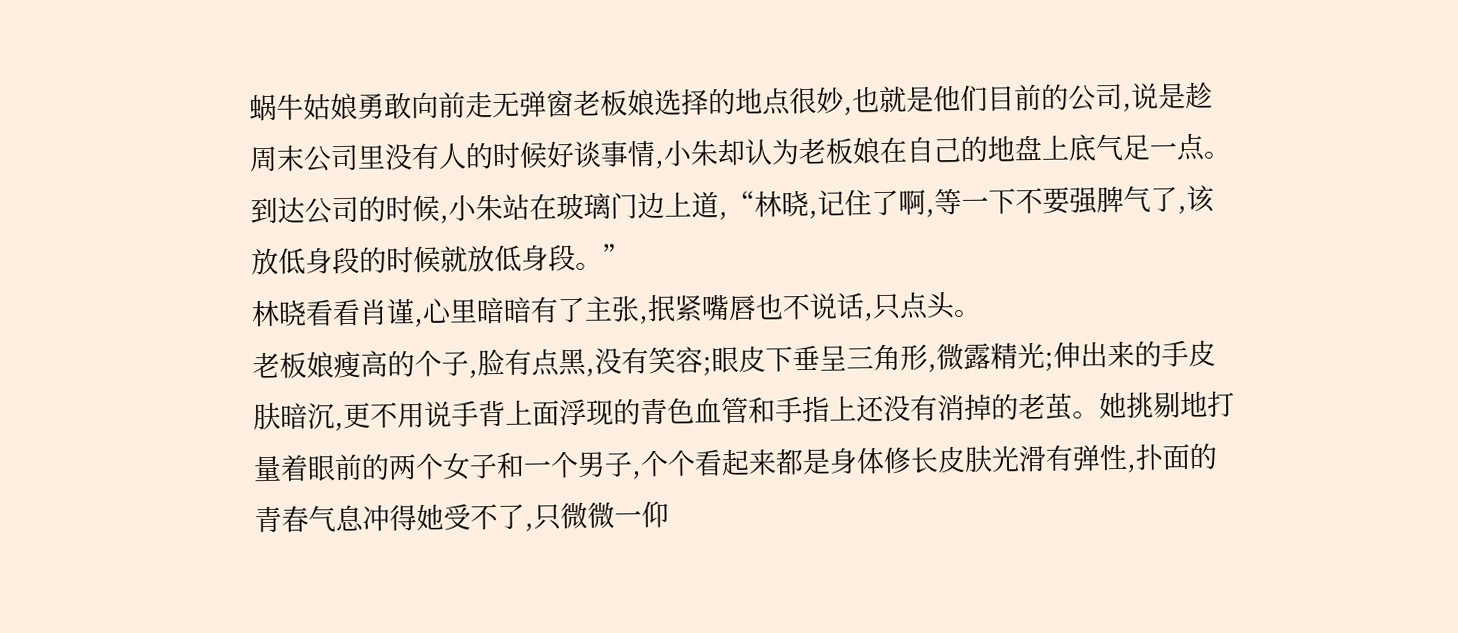蜗牛姑娘勇敢向前走无弹窗老板娘选择的地点很妙,也就是他们目前的公司,说是趁周末公司里没有人的时候好谈事情,小朱却认为老板娘在自己的地盘上底气足一点。
到达公司的时候,小朱站在玻璃门边上道,“林晓,记住了啊,等一下不要强脾气了,该放低身段的时候就放低身段。”
林晓看看肖谨,心里暗暗有了主张,抿紧嘴唇也不说话,只点头。
老板娘瘦高的个子,脸有点黑,没有笑容;眼皮下垂呈三角形,微露精光;伸出来的手皮肤暗沉,更不用说手背上面浮现的青色血管和手指上还没有消掉的老茧。她挑剔地打量着眼前的两个女子和一个男子,个个看起来都是身体修长皮肤光滑有弹性,扑面的青春气息冲得她受不了,只微微一仰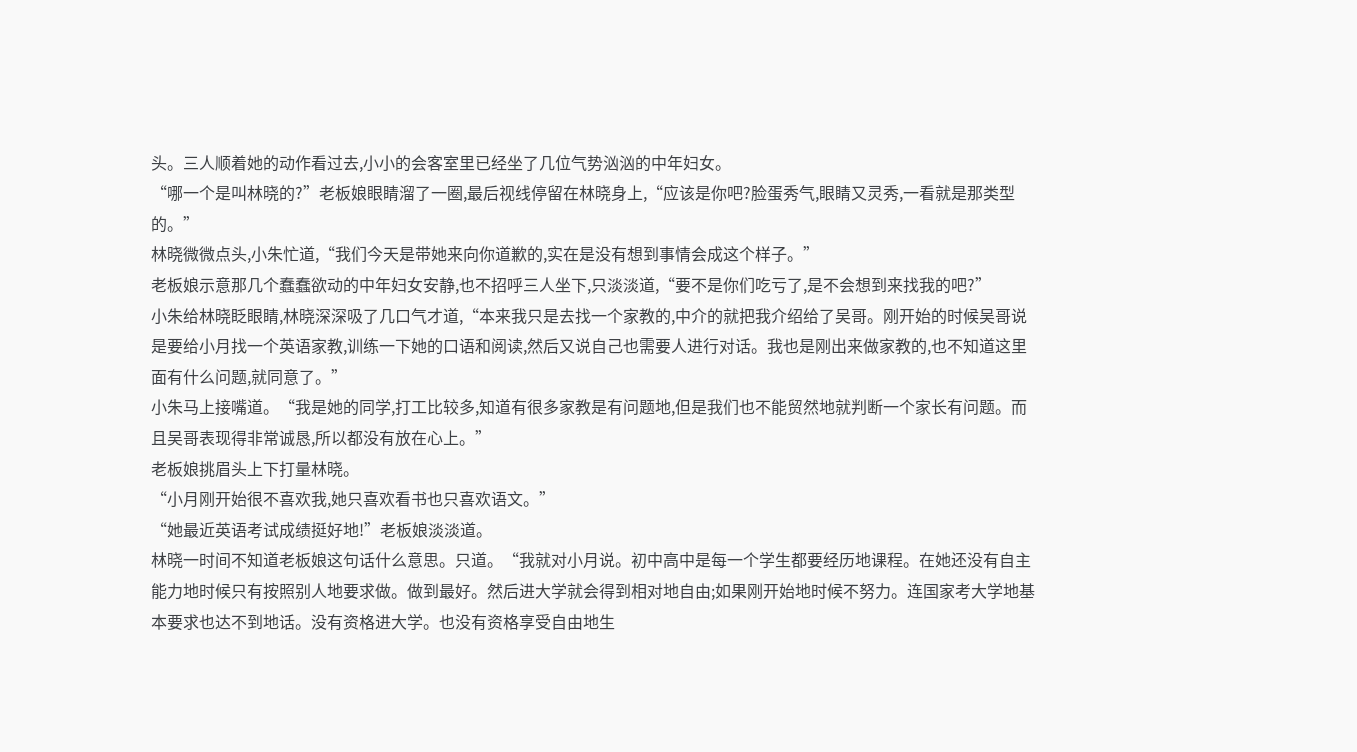头。三人顺着她的动作看过去,小小的会客室里已经坐了几位气势汹汹的中年妇女。
“哪一个是叫林晓的?”老板娘眼睛溜了一圈,最后视线停留在林晓身上,“应该是你吧?脸蛋秀气,眼睛又灵秀,一看就是那类型的。”
林晓微微点头,小朱忙道,“我们今天是带她来向你道歉的,实在是没有想到事情会成这个样子。”
老板娘示意那几个蠢蠢欲动的中年妇女安静,也不招呼三人坐下,只淡淡道,“要不是你们吃亏了,是不会想到来找我的吧?”
小朱给林晓眨眼睛,林晓深深吸了几口气才道,“本来我只是去找一个家教的,中介的就把我介绍给了吴哥。刚开始的时候吴哥说是要给小月找一个英语家教,训练一下她的口语和阅读,然后又说自己也需要人进行对话。我也是刚出来做家教的,也不知道这里面有什么问题,就同意了。”
小朱马上接嘴道。“我是她的同学,打工比较多,知道有很多家教是有问题地,但是我们也不能贸然地就判断一个家长有问题。而且吴哥表现得非常诚恳,所以都没有放在心上。”
老板娘挑眉头上下打量林晓。
“小月刚开始很不喜欢我,她只喜欢看书也只喜欢语文。”
“她最近英语考试成绩挺好地!”老板娘淡淡道。
林晓一时间不知道老板娘这句话什么意思。只道。“我就对小月说。初中高中是每一个学生都要经历地课程。在她还没有自主能力地时候只有按照别人地要求做。做到最好。然后进大学就会得到相对地自由;如果刚开始地时候不努力。连国家考大学地基本要求也达不到地话。没有资格进大学。也没有资格享受自由地生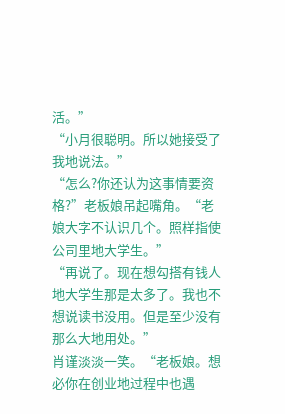活。”
“小月很聪明。所以她接受了我地说法。”
“怎么?你还认为这事情要资格?”老板娘吊起嘴角。“老娘大字不认识几个。照样指使公司里地大学生。”
“再说了。现在想勾搭有钱人地大学生那是太多了。我也不想说读书没用。但是至少没有那么大地用处。”
肖谨淡淡一笑。“老板娘。想必你在创业地过程中也遇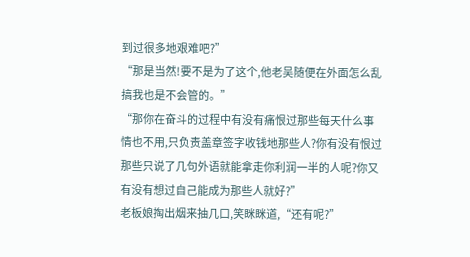到过很多地艰难吧?”
“那是当然!要不是为了这个,他老吴随便在外面怎么乱搞我也是不会管的。”
“那你在奋斗的过程中有没有痛恨过那些每天什么事情也不用,只负责盖章签字收钱地那些人?你有没有恨过那些只说了几句外语就能拿走你利润一半的人呢?你又有没有想过自己能成为那些人就好?”
老板娘掏出烟来抽几口,笑眯眯道,“还有呢?”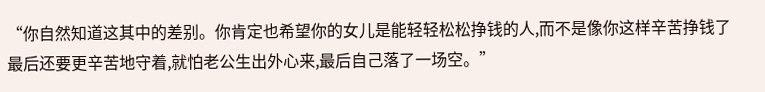“你自然知道这其中的差别。你肯定也希望你的女儿是能轻轻松松挣钱的人,而不是像你这样辛苦挣钱了最后还要更辛苦地守着,就怕老公生出外心来,最后自己落了一场空。”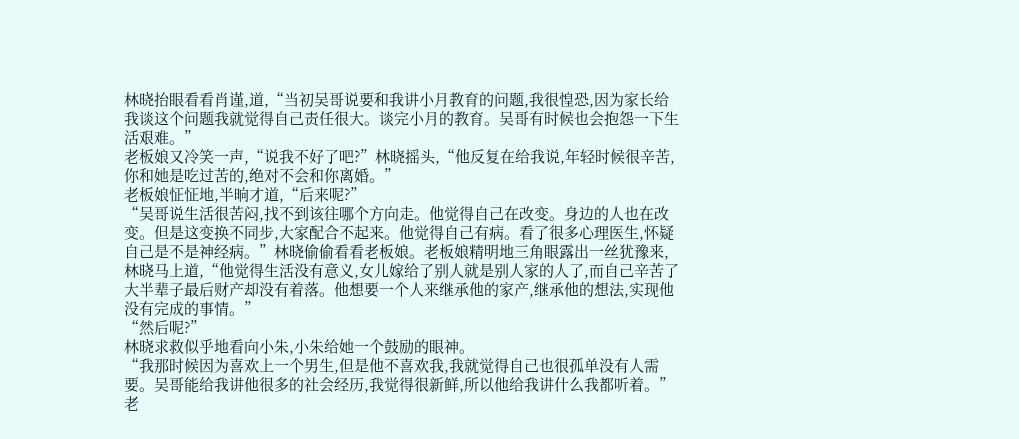林晓抬眼看看肖谨,道,“当初吴哥说要和我讲小月教育的问题,我很惶恐,因为家长给我谈这个问题我就觉得自己责任很大。谈完小月的教育。吴哥有时候也会抱怨一下生活艰难。”
老板娘又冷笑一声,“说我不好了吧?”林晓摇头,“他反复在给我说,年轻时候很辛苦,你和她是吃过苦的,绝对不会和你离婚。”
老板娘怔怔地,半晌才道,“后来呢?”
“吴哥说生活很苦闷,找不到该往哪个方向走。他觉得自己在改变。身边的人也在改变。但是这变换不同步,大家配合不起来。他觉得自己有病。看了很多心理医生,怀疑自己是不是神经病。”林晓偷偷看看老板娘。老板娘精明地三角眼露出一丝犹豫来,林晓马上道,“他觉得生活没有意义,女儿嫁给了别人就是别人家的人了,而自己辛苦了大半辈子最后财产却没有着落。他想要一个人来继承他的家产,继承他的想法,实现他没有完成的事情。”
“然后呢?”
林晓求救似乎地看向小朱,小朱给她一个鼓励的眼神。
“我那时候因为喜欢上一个男生,但是他不喜欢我,我就觉得自己也很孤单没有人需要。吴哥能给我讲他很多的社会经历,我觉得很新鲜,所以他给我讲什么我都听着。”
老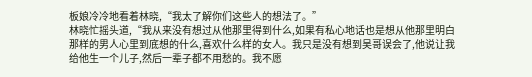板娘冷冷地看着林晓,“我太了解你们这些人的想法了。”
林晓忙摇头道,“我从来没有想过从他那里得到什么,如果有私心地话也是想从他那里明白那样的男人心里到底想的什么,喜欢什么样的女人。我只是没有想到吴哥误会了,他说让我给他生一个儿子,然后一辈子都不用愁的。我不愿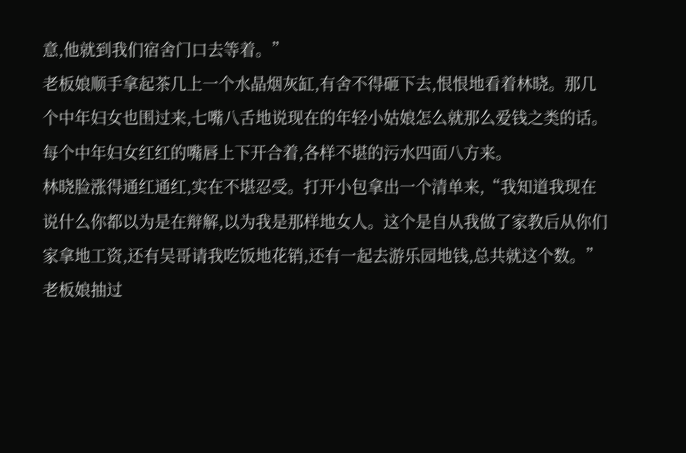意,他就到我们宿舍门口去等着。”
老板娘顺手拿起茶几上一个水晶烟灰缸,有舍不得砸下去,恨恨地看着林晓。那几个中年妇女也围过来,七嘴八舌地说现在的年轻小姑娘怎么就那么爱钱之类的话。每个中年妇女红红的嘴唇上下开合着,各样不堪的污水四面八方来。
林晓脸涨得通红通红,实在不堪忍受。打开小包拿出一个清单来,“我知道我现在说什么你都以为是在辩解,以为我是那样地女人。这个是自从我做了家教后从你们家拿地工资,还有吴哥请我吃饭地花销,还有一起去游乐园地钱,总共就这个数。”
老板娘抽过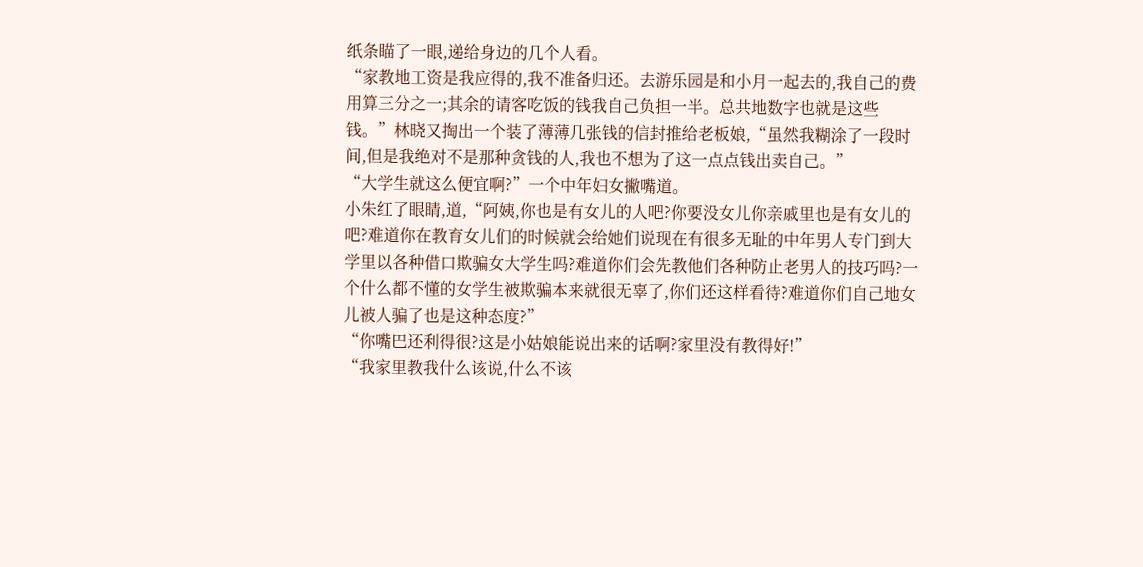纸条瞄了一眼,递给身边的几个人看。
“家教地工资是我应得的,我不准备归还。去游乐园是和小月一起去的,我自己的费用算三分之一;其余的请客吃饭的钱我自己负担一半。总共地数字也就是这些钱。”林晓又掏出一个装了薄薄几张钱的信封推给老板娘,“虽然我糊涂了一段时间,但是我绝对不是那种贪钱的人,我也不想为了这一点点钱出卖自己。”
“大学生就这么便宜啊?”一个中年妇女撇嘴道。
小朱红了眼睛,道,“阿姨,你也是有女儿的人吧?你要没女儿你亲戚里也是有女儿的吧?难道你在教育女儿们的时候就会给她们说现在有很多无耻的中年男人专门到大学里以各种借口欺骗女大学生吗?难道你们会先教他们各种防止老男人的技巧吗?一个什么都不懂的女学生被欺骗本来就很无辜了,你们还这样看待?难道你们自己地女儿被人骗了也是这种态度?”
“你嘴巴还利得很?这是小姑娘能说出来的话啊?家里没有教得好!”
“我家里教我什么该说,什么不该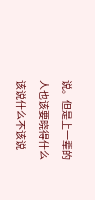说。但是上一辈的人也该要晓得什么该说什么不该说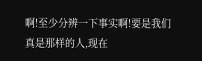啊!至少分辨一下事实啊!要是我们真是那样的人,现在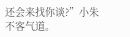还会来找你谈?”小朱不客气道。